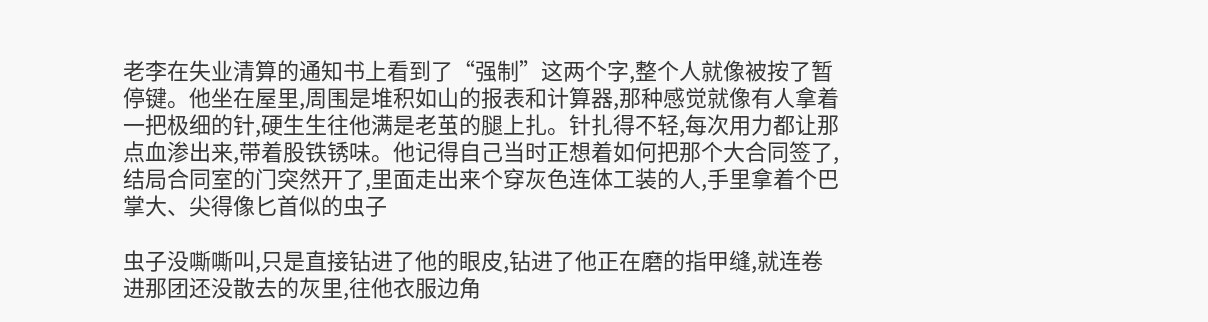老李在失业清算的通知书上看到了“强制”这两个字,整个人就像被按了暂停键。他坐在屋里,周围是堆积如山的报表和计算器,那种感觉就像有人拿着一把极细的针,硬生生往他满是老茧的腿上扎。针扎得不轻,每次用力都让那点血渗出来,带着股铁锈味。他记得自己当时正想着如何把那个大合同签了,结局合同室的门突然开了,里面走出来个穿灰色连体工装的人,手里拿着个巴掌大、尖得像匕首似的虫子

虫子没嘶嘶叫,只是直接钻进了他的眼皮,钻进了他正在磨的指甲缝,就连卷进那团还没散去的灰里,往他衣服边角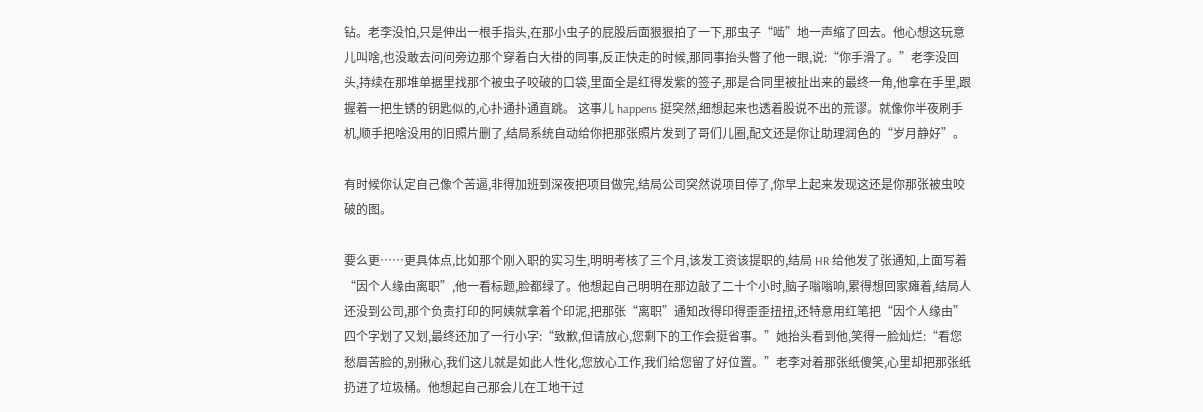钻。老李没怕,只是伸出一根手指头,在那小虫子的屁股后面狠狠拍了一下,那虫子“啮”地一声缩了回去。他心想这玩意儿叫啥,也没敢去问问旁边那个穿着白大褂的同事,反正快走的时候,那同事抬头瞥了他一眼,说:“你手滑了。”老李没回头,持续在那堆单据里找那个被虫子咬破的口袋,里面全是红得发紫的签子,那是合同里被扯出来的最终一角,他拿在手里,跟握着一把生锈的钥匙似的,心扑通扑通直跳。 这事儿 happens 挺突然,细想起来也透着股说不出的荒谬。就像你半夜刷手机,顺手把啥没用的旧照片删了,结局系统自动给你把那张照片发到了哥们儿圈,配文还是你让助理润色的“岁月静好”。

有时候你认定自己像个苦逼,非得加班到深夜把项目做完,结局公司突然说项目停了,你早上起来发现这还是你那张被虫咬破的图。

要么更……更具体点,比如那个刚入职的实习生,明明考核了三个月,该发工资该提职的,结局 HR 给他发了张通知,上面写着“因个人缘由离职”,他一看标题,脸都绿了。他想起自己明明在那边敲了二十个小时,脑子嗡嗡响,累得想回家瘫着,结局人还没到公司,那个负责打印的阿姨就拿着个印泥,把那张“离职”通知改得印得歪歪扭扭,还特意用红笔把“因个人缘由”四个字划了又划,最终还加了一行小字:“致歉,但请放心,您剩下的工作会挺省事。”她抬头看到他,笑得一脸灿烂:“看您愁眉苦脸的,别揪心,我们这儿就是如此人性化,您放心工作,我们给您留了好位置。”老李对着那张纸傻笑,心里却把那张纸扔进了垃圾桶。他想起自己那会儿在工地干过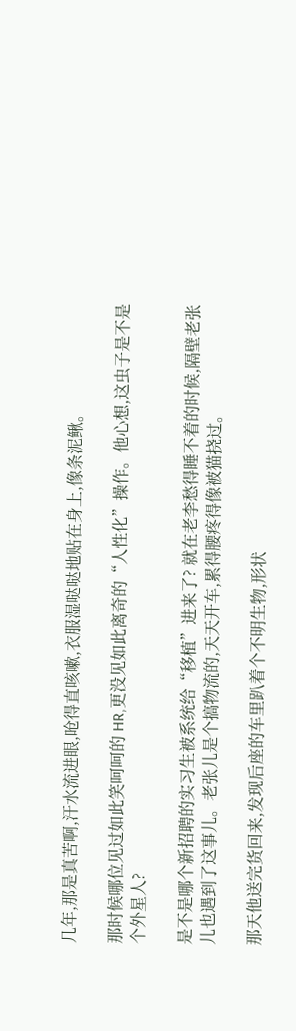几年,那是真苦啊,汗水流进眼,呛得直咳嗽,衣服湿哒哒地贴在身上,像条泥鳅。

那时候哪位见过如此笑呵呵的 HR,更没见如此离奇的“人性化”操作。他心想,这虫子是不是个外星人?

是不是哪个新招聘的实习生被系统给“移植”进来了? 就在老李愁得睡不着的时候,隔壁老张儿也遇到了这事儿。老张儿是个搞物流的,天天开车,累得腰疼得像被猫挠过。

那天他送完货回来,发现后座的车里趴着个不明生物,形状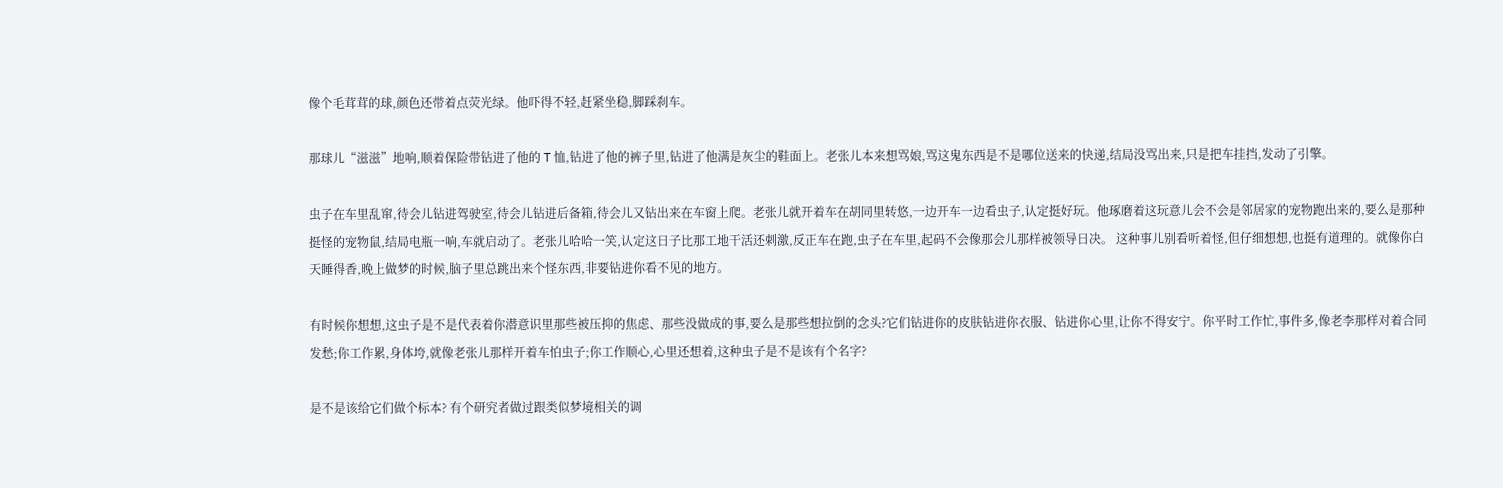像个毛茸茸的球,颜色还带着点荧光绿。他吓得不轻,赶紧坐稳,脚踩刹车。

那球儿“滋滋”地响,顺着保险带钻进了他的 T 恤,钻进了他的裤子里,钻进了他满是灰尘的鞋面上。老张儿本来想骂娘,骂这鬼东西是不是哪位送来的快递,结局没骂出来,只是把车挂挡,发动了引擎。

虫子在车里乱窜,待会儿钻进驾驶室,待会儿钻进后备箱,待会儿又钻出来在车窗上爬。老张儿就开着车在胡同里转悠,一边开车一边看虫子,认定挺好玩。他琢磨着这玩意儿会不会是邻居家的宠物跑出来的,要么是那种挺怪的宠物鼠,结局电瓶一响,车就启动了。老张儿哈哈一笑,认定这日子比那工地干活还刺激,反正车在跑,虫子在车里,起码不会像那会儿那样被领导日决。 这种事儿别看听着怪,但仔细想想,也挺有道理的。就像你白天睡得香,晚上做梦的时候,脑子里总跳出来个怪东西,非要钻进你看不见的地方。

有时候你想想,这虫子是不是代表着你潜意识里那些被压抑的焦虑、那些没做成的事,要么是那些想拉倒的念头?它们钻进你的皮肤钻进你衣服、钻进你心里,让你不得安宁。你平时工作忙,事件多,像老李那样对着合同发愁;你工作累,身体垮,就像老张儿那样开着车怕虫子;你工作顺心,心里还想着,这种虫子是不是该有个名字?

是不是该给它们做个标本? 有个研究者做过跟类似梦境相关的调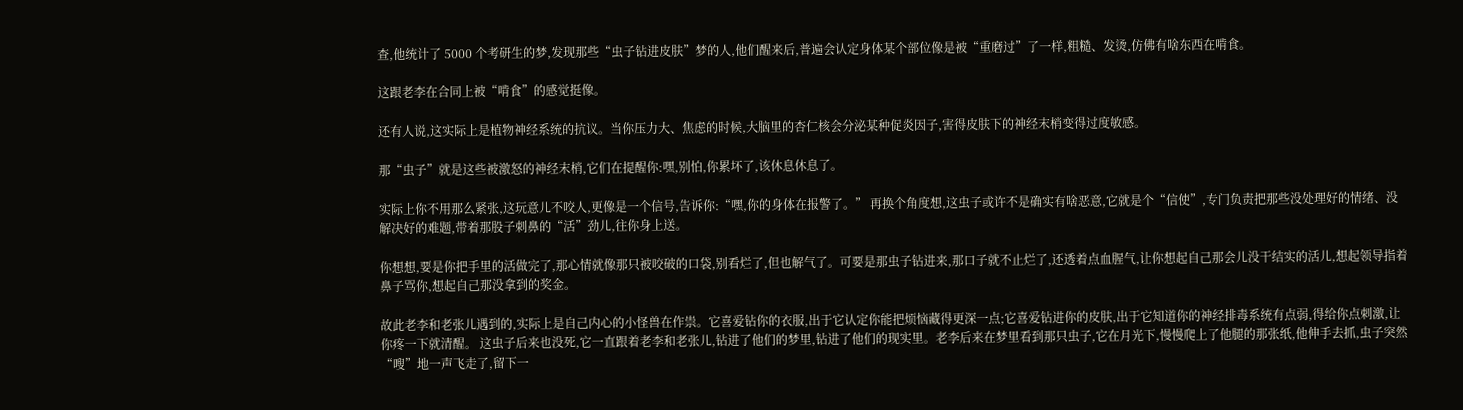查,他统计了 5000 个考研生的梦,发现那些“虫子钻进皮肤”梦的人,他们醒来后,普遍会认定身体某个部位像是被“重磨过”了一样,粗糙、发烫,仿佛有啥东西在啃食。

这跟老李在合同上被“啃食”的感觉挺像。

还有人说,这实际上是植物神经系统的抗议。当你压力大、焦虑的时候,大脑里的杏仁核会分泌某种促炎因子,害得皮肤下的神经末梢变得过度敏感。

那“虫子”就是这些被激怒的神经末梢,它们在提醒你:嘿,别怕,你累坏了,该休息休息了。

实际上你不用那么紧张,这玩意儿不咬人,更像是一个信号,告诉你:“嘿,你的身体在报警了。” 再换个角度想,这虫子或许不是确实有啥恶意,它就是个“信使”,专门负责把那些没处理好的情绪、没解决好的难题,带着那股子刺鼻的“活”劲儿,往你身上送。

你想想,要是你把手里的活做完了,那心情就像那只被咬破的口袋,别看烂了,但也解气了。可要是那虫子钻进来,那口子就不止烂了,还透着点血腥气,让你想起自己那会儿没干结实的活儿,想起领导指着鼻子骂你,想起自己那没拿到的奖金。

故此老李和老张儿遇到的,实际上是自己内心的小怪兽在作祟。它喜爱钻你的衣服,出于它认定你能把烦恼藏得更深一点;它喜爱钻进你的皮肤,出于它知道你的神经排毒系统有点弱,得给你点刺激,让你疼一下就清醒。 这虫子后来也没死,它一直跟着老李和老张儿,钻进了他们的梦里,钻进了他们的现实里。老李后来在梦里看到那只虫子,它在月光下,慢慢爬上了他腿的那张纸,他伸手去抓,虫子突然“嗖”地一声飞走了,留下一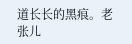道长长的黑痕。老张儿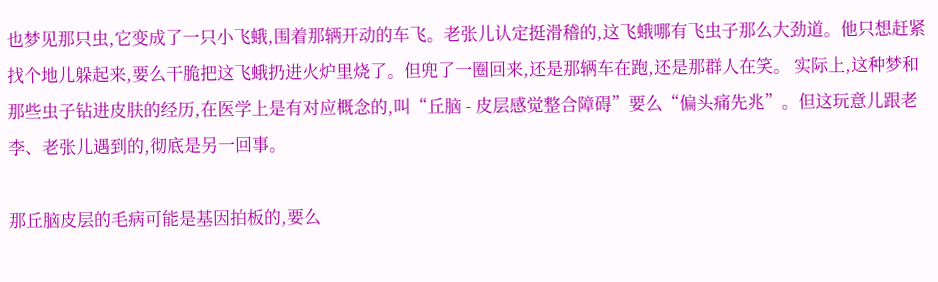也梦见那只虫,它变成了一只小飞蛾,围着那辆开动的车飞。老张儿认定挺滑稽的,这飞蛾哪有飞虫子那么大劲道。他只想赶紧找个地儿躲起来,要么干脆把这飞蛾扔进火炉里烧了。但兜了一圈回来,还是那辆车在跑,还是那群人在笑。 实际上,这种梦和那些虫子钻进皮肤的经历,在医学上是有对应概念的,叫“丘脑 - 皮层感觉整合障碍”要么“偏头痛先兆”。但这玩意儿跟老李、老张儿遇到的,彻底是另一回事。

那丘脑皮层的毛病可能是基因拍板的,要么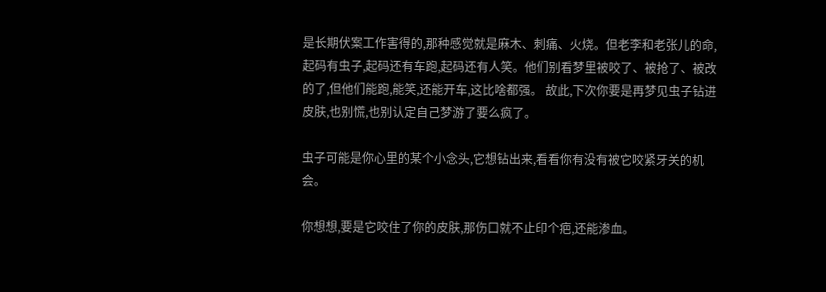是长期伏案工作害得的,那种感觉就是麻木、刺痛、火烧。但老李和老张儿的命,起码有虫子,起码还有车跑,起码还有人笑。他们别看梦里被咬了、被抢了、被改的了,但他们能跑,能笑,还能开车,这比啥都强。 故此,下次你要是再梦见虫子钻进皮肤,也别慌,也别认定自己梦游了要么疯了。

虫子可能是你心里的某个小念头,它想钻出来,看看你有没有被它咬紧牙关的机会。

你想想,要是它咬住了你的皮肤,那伤口就不止印个疤,还能渗血。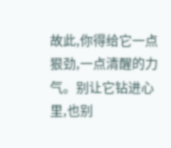故此,你得给它一点狠劲,一点清醒的力气。别让它钻进心里,也别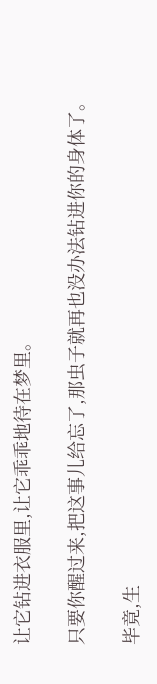让它钻进衣服里,让它乖乖地待在梦里。

只要你醒过来,把这事儿给忘了,那虫子就再也没办法钻进你的身体了。

毕竟,生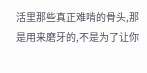活里那些真正难啃的骨头,那是用来磨牙的,不是为了让你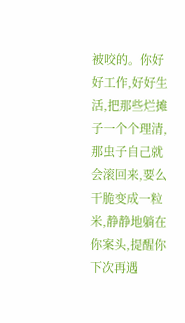被咬的。你好好工作,好好生活,把那些烂摊子一个个理清,那虫子自己就会滚回来,要么干脆变成一粒米,静静地躺在你案头,提醒你下次再遇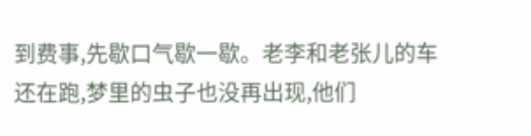到费事,先歇口气歇一歇。老李和老张儿的车还在跑,梦里的虫子也没再出现,他们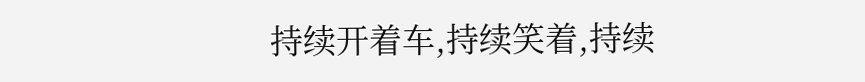持续开着车,持续笑着,持续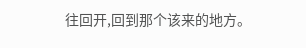往回开,回到那个该来的地方。